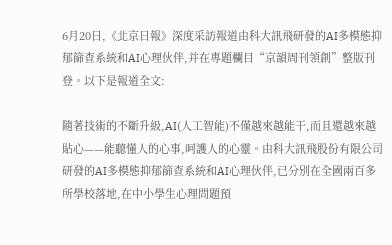6月20日,《北京日報》深度采訪報道由科大訊飛研發的AI多模態抑郁篩查系統和AI心理伙伴,并在專題欄目“京韻周刊領創”整版刊登。以下是報道全文:

隨著技術的不斷升級,AI(人工智能)不僅越來越能干,而且還越來越貼心——能聽懂人的心事,呵護人的心靈。由科大訊飛股份有限公司研發的AI多模態抑郁篩查系統和AI心理伙伴,已分別在全國兩百多所學校落地,在中小學生心理問題預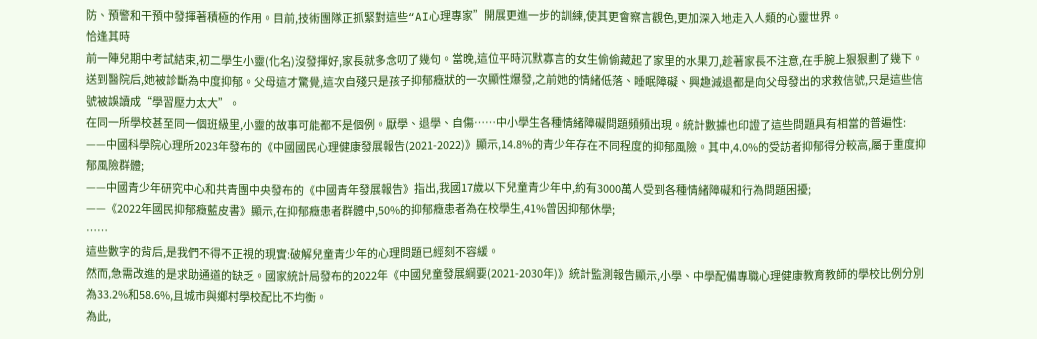防、預警和干預中發揮著積極的作用。目前,技術團隊正抓緊對這些“AI心理專家”開展更進一步的訓練,使其更會察言觀色,更加深入地走入人類的心靈世界。
恰逢其時
前一陣兒期中考試結束,初二學生小靈(化名)沒發揮好,家長就多念叨了幾句。當晚,這位平時沉默寡言的女生偷偷藏起了家里的水果刀,趁著家長不注意,在手腕上狠狠劃了幾下。送到醫院后,她被診斷為中度抑郁。父母這才驚覺,這次自殘只是孩子抑郁癥狀的一次顯性爆發,之前她的情緒低落、睡眠障礙、興趣減退都是向父母發出的求救信號,只是這些信號被誤讀成“學習壓力太大”。
在同一所學校甚至同一個班級里,小靈的故事可能都不是個例。厭學、退學、自傷……中小學生各種情緒障礙問題頻頻出現。統計數據也印證了這些問題具有相當的普遍性:
——中國科學院心理所2023年發布的《中國國民心理健康發展報告(2021-2022)》顯示,14.8%的青少年存在不同程度的抑郁風險。其中,4.0%的受訪者抑郁得分較高,屬于重度抑郁風險群體;
——中國青少年研究中心和共青團中央發布的《中國青年發展報告》指出,我國17歲以下兒童青少年中,約有3000萬人受到各種情緒障礙和行為問題困擾;
——《2022年國民抑郁癥藍皮書》顯示,在抑郁癥患者群體中,50%的抑郁癥患者為在校學生,41%曾因抑郁休學;
……
這些數字的背后,是我們不得不正視的現實:破解兒童青少年的心理問題已經刻不容緩。
然而,急需改進的是求助通道的缺乏。國家統計局發布的2022年《中國兒童發展綱要(2021-2030年)》統計監測報告顯示,小學、中學配備專職心理健康教育教師的學校比例分別為33.2%和58.6%,且城市與鄉村學校配比不均衡。
為此,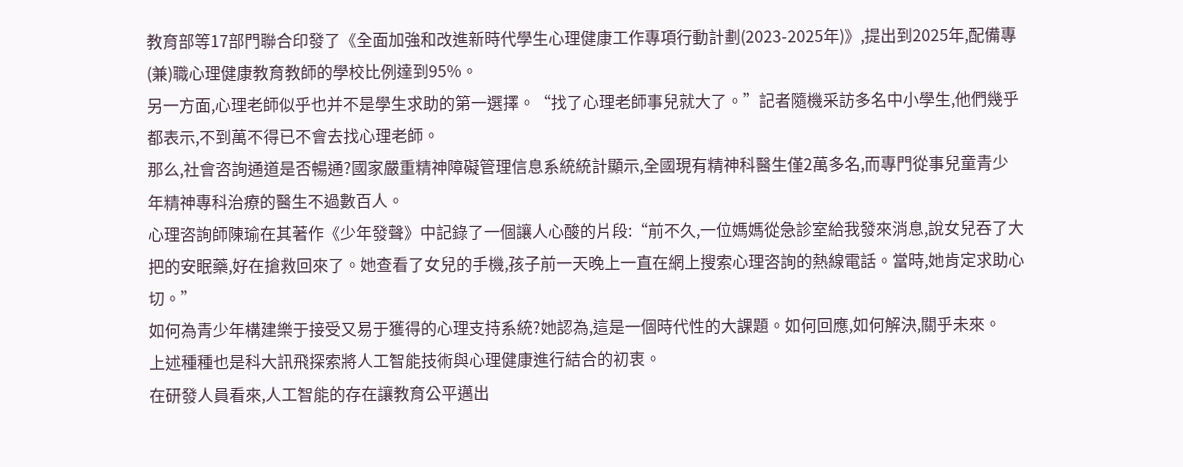教育部等17部門聯合印發了《全面加強和改進新時代學生心理健康工作專項行動計劃(2023-2025年)》,提出到2025年,配備專(兼)職心理健康教育教師的學校比例達到95%。
另一方面,心理老師似乎也并不是學生求助的第一選擇。“找了心理老師事兒就大了。”記者隨機采訪多名中小學生,他們幾乎都表示,不到萬不得已不會去找心理老師。
那么,社會咨詢通道是否暢通?國家嚴重精神障礙管理信息系統統計顯示,全國現有精神科醫生僅2萬多名,而專門從事兒童青少年精神專科治療的醫生不過數百人。
心理咨詢師陳瑜在其著作《少年發聲》中記錄了一個讓人心酸的片段:“前不久,一位媽媽從急診室給我發來消息,說女兒吞了大把的安眠藥,好在搶救回來了。她查看了女兒的手機,孩子前一天晚上一直在網上搜索心理咨詢的熱線電話。當時,她肯定求助心切。”
如何為青少年構建樂于接受又易于獲得的心理支持系統?她認為,這是一個時代性的大課題。如何回應,如何解決,關乎未來。
上述種種也是科大訊飛探索將人工智能技術與心理健康進行結合的初衷。
在研發人員看來,人工智能的存在讓教育公平邁出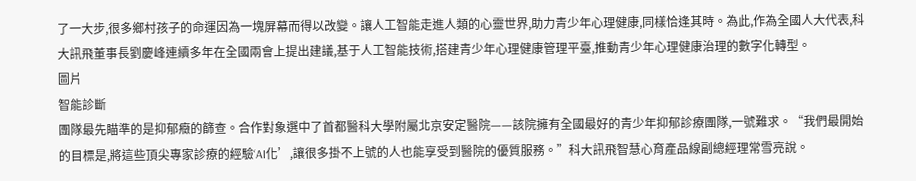了一大步,很多鄉村孩子的命運因為一塊屏幕而得以改變。讓人工智能走進人類的心靈世界,助力青少年心理健康,同樣恰逢其時。為此,作為全國人大代表,科大訊飛董事長劉慶峰連續多年在全國兩會上提出建議,基于人工智能技術,搭建青少年心理健康管理平臺,推動青少年心理健康治理的數字化轉型。
圖片
智能診斷
團隊最先瞄準的是抑郁癥的篩查。合作對象選中了首都醫科大學附屬北京安定醫院——該院擁有全國最好的青少年抑郁診療團隊,一號難求。“我們最開始的目標是,將這些頂尖專家診療的經驗‘AI化’,讓很多掛不上號的人也能享受到醫院的優質服務。”科大訊飛智慧心育產品線副總經理常雪亮說。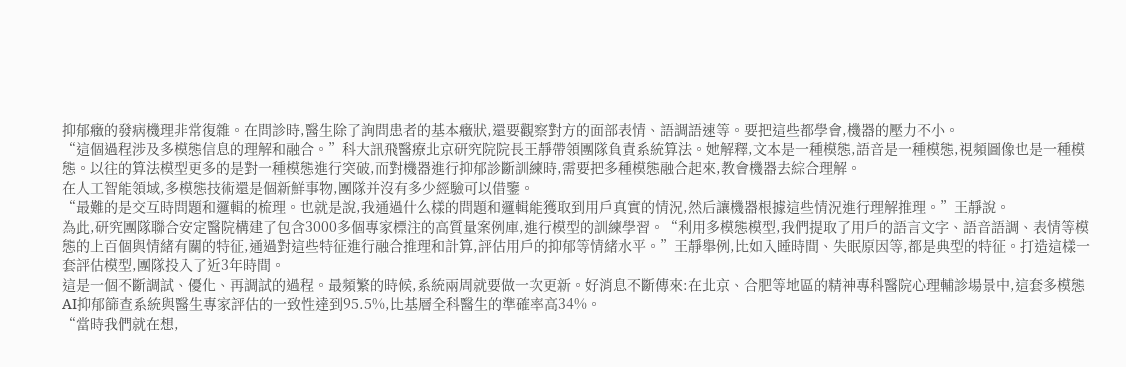抑郁癥的發病機理非常復雜。在問診時,醫生除了詢問患者的基本癥狀,還要觀察對方的面部表情、語調語速等。要把這些都學會,機器的壓力不小。
“這個過程涉及多模態信息的理解和融合。”科大訊飛醫療北京研究院院長王靜帶領團隊負責系統算法。她解釋,文本是一種模態,語音是一種模態,視頻圖像也是一種模態。以往的算法模型更多的是對一種模態進行突破,而對機器進行抑郁診斷訓練時,需要把多種模態融合起來,教會機器去綜合理解。
在人工智能領域,多模態技術還是個新鮮事物,團隊并沒有多少經驗可以借鑒。
“最難的是交互時問題和邏輯的梳理。也就是說,我通過什么樣的問題和邏輯能獲取到用戶真實的情況,然后讓機器根據這些情況進行理解推理。”王靜說。
為此,研究團隊聯合安定醫院構建了包含3000多個專家標注的高質量案例庫,進行模型的訓練學習。“利用多模態模型,我們提取了用戶的語言文字、語音語調、表情等模態的上百個與情緒有關的特征,通過對這些特征進行融合推理和計算,評估用戶的抑郁等情緒水平。”王靜舉例,比如入睡時間、失眠原因等,都是典型的特征。打造這樣一套評估模型,團隊投入了近3年時間。
這是一個不斷調試、優化、再調試的過程。最頻繁的時候,系統兩周就要做一次更新。好消息不斷傳來:在北京、合肥等地區的精神專科醫院心理輔診場景中,這套多模態AI抑郁篩查系統與醫生專家評估的一致性達到95.5%,比基層全科醫生的準確率高34%。
“當時我們就在想,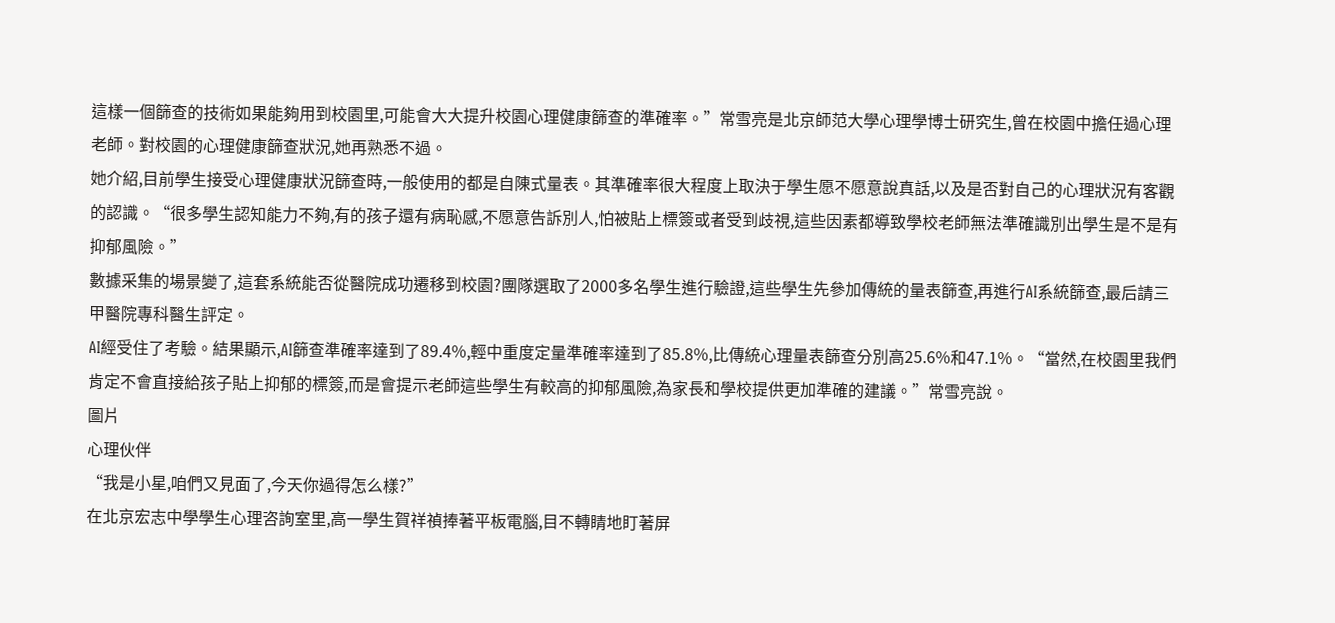這樣一個篩查的技術如果能夠用到校園里,可能會大大提升校園心理健康篩查的準確率。”常雪亮是北京師范大學心理學博士研究生,曾在校園中擔任過心理老師。對校園的心理健康篩查狀況,她再熟悉不過。
她介紹,目前學生接受心理健康狀況篩查時,一般使用的都是自陳式量表。其準確率很大程度上取決于學生愿不愿意說真話,以及是否對自己的心理狀況有客觀的認識。“很多學生認知能力不夠,有的孩子還有病恥感,不愿意告訴別人,怕被貼上標簽或者受到歧視,這些因素都導致學校老師無法準確識別出學生是不是有抑郁風險。”
數據采集的場景變了,這套系統能否從醫院成功遷移到校園?團隊選取了2000多名學生進行驗證,這些學生先參加傳統的量表篩查,再進行AI系統篩查,最后請三甲醫院專科醫生評定。
AI經受住了考驗。結果顯示,AI篩查準確率達到了89.4%,輕中重度定量準確率達到了85.8%,比傳統心理量表篩查分別高25.6%和47.1%。“當然,在校園里我們肯定不會直接給孩子貼上抑郁的標簽,而是會提示老師這些學生有較高的抑郁風險,為家長和學校提供更加準確的建議。”常雪亮說。
圖片
心理伙伴
“我是小星,咱們又見面了,今天你過得怎么樣?”
在北京宏志中學學生心理咨詢室里,高一學生賀祥禎捧著平板電腦,目不轉睛地盯著屏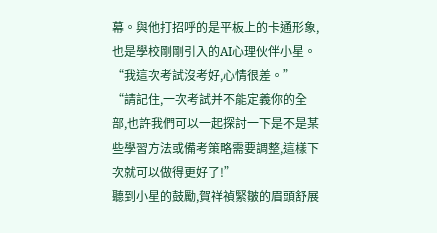幕。與他打招呼的是平板上的卡通形象,也是學校剛剛引入的AI心理伙伴小星。
“我這次考試沒考好,心情很差。”
“請記住,一次考試并不能定義你的全部,也許我們可以一起探討一下是不是某些學習方法或備考策略需要調整,這樣下次就可以做得更好了!”
聽到小星的鼓勵,賀祥禎緊皺的眉頭舒展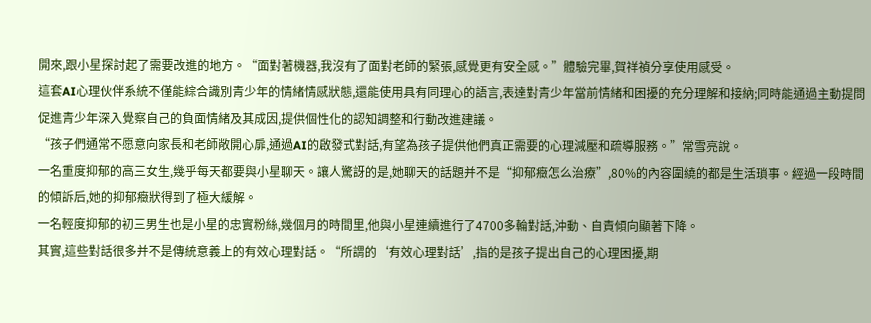開來,跟小星探討起了需要改進的地方。“面對著機器,我沒有了面對老師的緊張,感覺更有安全感。”體驗完畢,賀祥禎分享使用感受。
這套AI心理伙伴系統不僅能綜合識別青少年的情緒情感狀態,還能使用具有同理心的語言,表達對青少年當前情緒和困擾的充分理解和接納;同時能通過主動提問促進青少年深入覺察自己的負面情緒及其成因,提供個性化的認知調整和行動改進建議。
“孩子們通常不愿意向家長和老師敞開心扉,通過AI的啟發式對話,有望為孩子提供他們真正需要的心理減壓和疏導服務。”常雪亮說。
一名重度抑郁的高三女生,幾乎每天都要與小星聊天。讓人驚訝的是,她聊天的話題并不是“抑郁癥怎么治療”,80%的內容圍繞的都是生活瑣事。經過一段時間的傾訴后,她的抑郁癥狀得到了極大緩解。
一名輕度抑郁的初三男生也是小星的忠實粉絲,幾個月的時間里,他與小星連續進行了4700多輪對話,沖動、自責傾向顯著下降。
其實,這些對話很多并不是傳統意義上的有效心理對話。“所謂的‘有效心理對話’,指的是孩子提出自己的心理困擾,期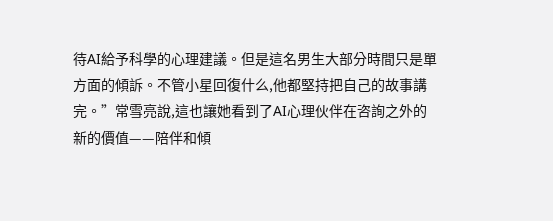待AI給予科學的心理建議。但是這名男生大部分時間只是單方面的傾訴。不管小星回復什么,他都堅持把自己的故事講完。”常雪亮說,這也讓她看到了AI心理伙伴在咨詢之外的新的價值——陪伴和傾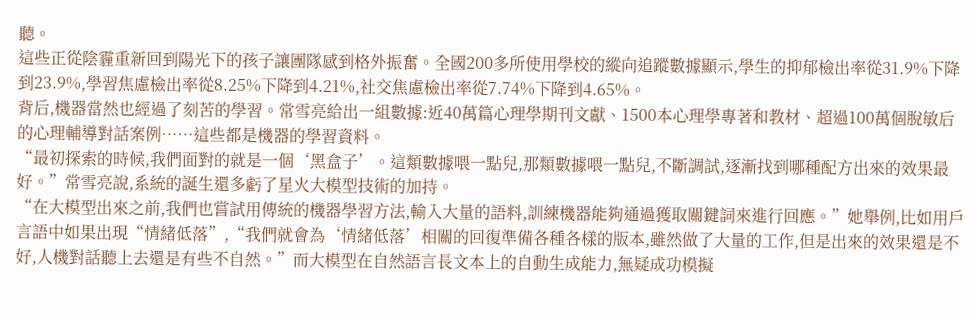聽。
這些正從陰霾重新回到陽光下的孩子讓團隊感到格外振奮。全國200多所使用學校的縱向追蹤數據顯示,學生的抑郁檢出率從31.9%下降到23.9%,學習焦慮檢出率從8.25%下降到4.21%,社交焦慮檢出率從7.74%下降到4.65%。
背后,機器當然也經過了刻苦的學習。常雪亮給出一組數據:近40萬篇心理學期刊文獻、1500本心理學專著和教材、超過100萬個脫敏后的心理輔導對話案例……這些都是機器的學習資料。
“最初探索的時候,我們面對的就是一個‘黑盒子’。這類數據喂一點兒,那類數據喂一點兒,不斷調試,逐漸找到哪種配方出來的效果最好。”常雪亮說,系統的誕生還多虧了星火大模型技術的加持。
“在大模型出來之前,我們也嘗試用傳統的機器學習方法,輸入大量的語料,訓練機器能夠通過獲取關鍵詞來進行回應。”她舉例,比如用戶言語中如果出現“情緒低落”,“我們就會為‘情緒低落’相關的回復準備各種各樣的版本,雖然做了大量的工作,但是出來的效果還是不好,人機對話聽上去還是有些不自然。”而大模型在自然語言長文本上的自動生成能力,無疑成功模擬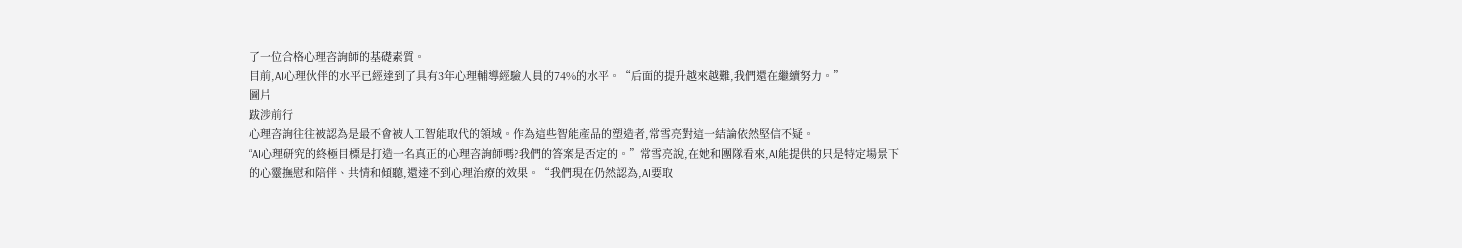了一位合格心理咨詢師的基礎素質。
目前,AI心理伙伴的水平已經達到了具有3年心理輔導經驗人員的74%的水平。“后面的提升越來越難,我們還在繼續努力。”
圖片
跋涉前行
心理咨詢往往被認為是最不會被人工智能取代的領域。作為這些智能產品的塑造者,常雪亮對這一結論依然堅信不疑。
“AI心理研究的終極目標是打造一名真正的心理咨詢師嗎?我們的答案是否定的。”常雪亮說,在她和團隊看來,AI能提供的只是特定場景下的心靈撫慰和陪伴、共情和傾聽,還達不到心理治療的效果。“我們現在仍然認為,AI要取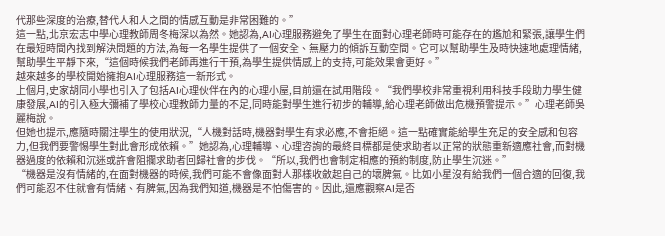代那些深度的治療,替代人和人之間的情感互動是非常困難的。”
這一點,北京宏志中學心理教師周冬梅深以為然。她認為,AI心理服務避免了學生在面對心理老師時可能存在的尷尬和緊張,讓學生們在最短時間內找到解決問題的方法,為每一名學生提供了一個安全、無壓力的傾訴互動空間。它可以幫助學生及時快速地處理情緒,幫助學生平靜下來,“這個時候我們老師再進行干預,為學生提供情感上的支持,可能效果會更好。”
越來越多的學校開始擁抱AI心理服務這一新形式。
上個月,史家胡同小學也引入了包括AI心理伙伴在內的心理小屋,目前還在試用階段。“我們學校非常重視利用科技手段助力學生健康發展,AI的引入極大彌補了學校心理教師力量的不足,同時能對學生進行初步的輔導,給心理老師做出危機預警提示。”心理老師吳麗梅說。
但她也提示,應隨時關注學生的使用狀況,“人機對話時,機器對學生有求必應,不會拒絕。這一點確實能給學生充足的安全感和包容力,但我們要警惕學生對此會形成依賴。”她認為,心理輔導、心理咨詢的最終目標都是使求助者以正常的狀態重新適應社會,而對機器過度的依賴和沉迷或許會阻攔求助者回歸社會的步伐。“所以,我們也會制定相應的預約制度,防止學生沉迷。”
“機器是沒有情緒的,在面對機器的時候,我們可能不會像面對人那樣收斂起自己的壞脾氣。比如小星沒有給我們一個合適的回復,我們可能忍不住就會有情緒、有脾氣,因為我們知道,機器是不怕傷害的。因此,還應觀察AI是否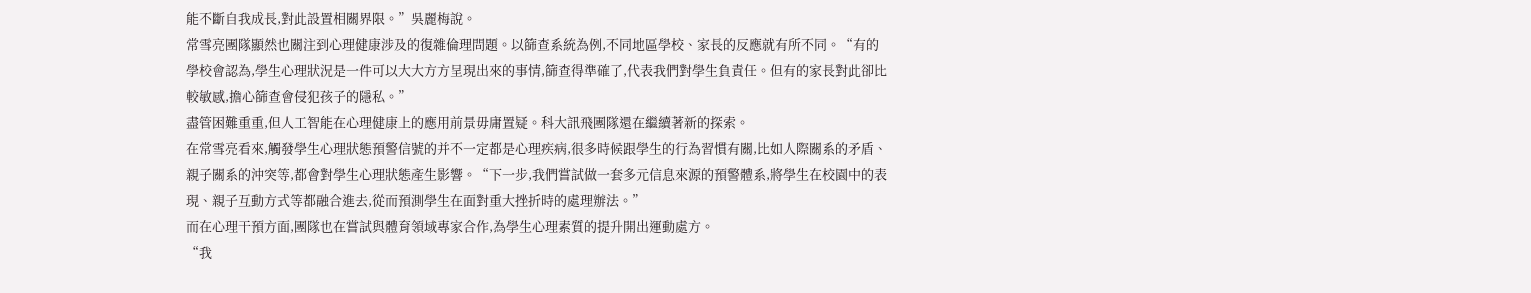能不斷自我成長,對此設置相關界限。”吳麗梅說。
常雪亮團隊顯然也關注到心理健康涉及的復雜倫理問題。以篩查系統為例,不同地區學校、家長的反應就有所不同。“有的學校會認為,學生心理狀況是一件可以大大方方呈現出來的事情,篩查得準確了,代表我們對學生負責任。但有的家長對此卻比較敏感,擔心篩查會侵犯孩子的隱私。”
盡管困難重重,但人工智能在心理健康上的應用前景毋庸置疑。科大訊飛團隊還在繼續著新的探索。
在常雪亮看來,觸發學生心理狀態預警信號的并不一定都是心理疾病,很多時候跟學生的行為習慣有關,比如人際關系的矛盾、親子關系的沖突等,都會對學生心理狀態產生影響。“下一步,我們嘗試做一套多元信息來源的預警體系,將學生在校園中的表現、親子互動方式等都融合進去,從而預測學生在面對重大挫折時的處理辦法。”
而在心理干預方面,團隊也在嘗試與體育領域專家合作,為學生心理素質的提升開出運動處方。
“我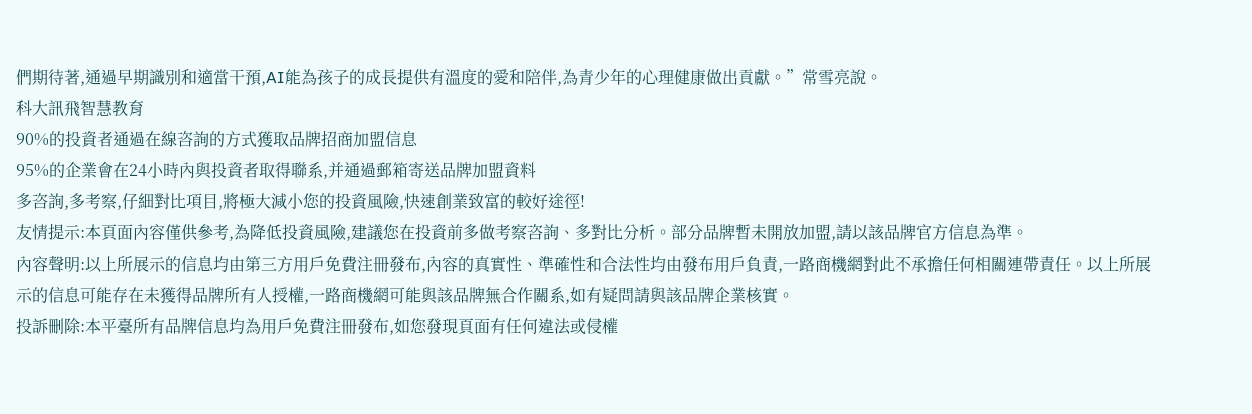們期待著,通過早期識別和適當干預,AI能為孩子的成長提供有溫度的愛和陪伴,為青少年的心理健康做出貢獻。”常雪亮說。
科大訊飛智慧教育
90%的投資者通過在線咨詢的方式獲取品牌招商加盟信息
95%的企業會在24小時內與投資者取得聯系,并通過郵箱寄送品牌加盟資料
多咨詢,多考察,仔細對比項目,將極大減小您的投資風險,快速創業致富的較好途徑!
友情提示:本頁面內容僅供參考,為降低投資風險,建議您在投資前多做考察咨詢、多對比分析。部分品牌暫未開放加盟,請以該品牌官方信息為準。
內容聲明:以上所展示的信息均由第三方用戶免費注冊發布,內容的真實性、準確性和合法性均由發布用戶負責,一路商機網對此不承擔任何相關連帶責任。以上所展示的信息可能存在未獲得品牌所有人授權,一路商機網可能與該品牌無合作關系,如有疑問請與該品牌企業核實。
投訴刪除:本平臺所有品牌信息均為用戶免費注冊發布,如您發現頁面有任何違法或侵權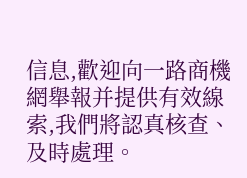信息,歡迎向一路商機網舉報并提供有效線索,我們將認真核查、及時處理。